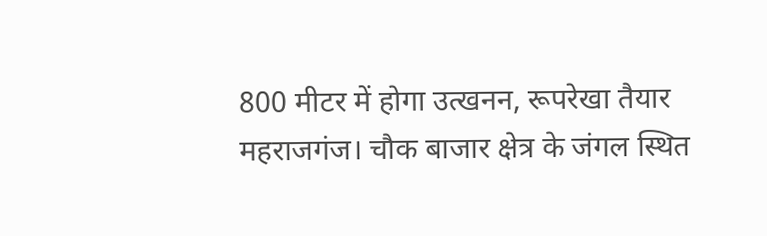800 मीटर में होगा उत्खनन, रूपरेखा तैयार
महराजगंज। चौक बाजार क्षेत्र के जंगल स्थित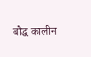बौद्ध कालीन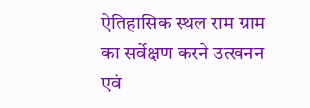ऐतिहासिक स्थल राम ग्राम का सर्वेक्षण करने उत्खनन एवं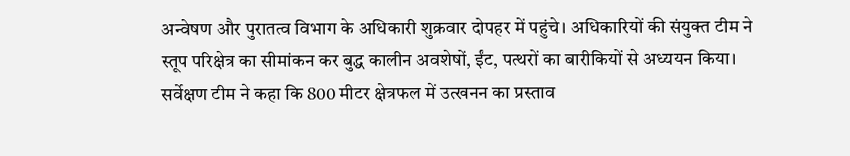अन्वेषण और पुरातत्व विभाग के अधिकारी शुक्रवार दोपहर में पहुंचे। अधिकारियों की संयुक्त टीम ने स्तूप परिक्षेत्र का सीमांकन कर बुद्ध कालीन अवशेषों, ईंट, पत्थरों का बारीकियों से अध्ययन किया।
सर्वेक्षण टीम ने कहा कि 800 मीटर क्षेत्रफल में उत्खनन का प्रस्ताव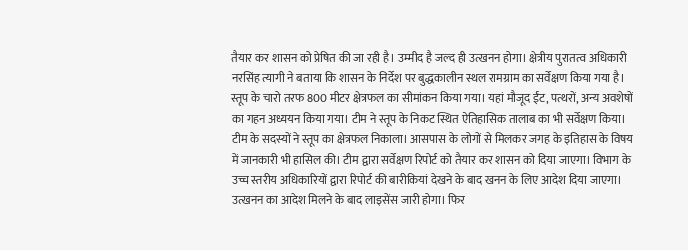तैयार कर शासन को प्रेषित की जा रही है। उम्मीद है जल्द ही उत्खनन होगा। क्षेत्रीय पुरातत्व अधिकारी नरसिंह त्यागी ने बताया कि शासन के निर्देश पर बुद्धकालीन स्थल रामग्राम का सर्वेक्षण किया गया है। स्तूप के चारो तरफ 800 मीटर क्षेत्रफल का सीमांकन किया गया। यहां मौजूद ईंट, पत्थरों, अन्य अवशेषों का गहन अध्ययन किया गया। टीम ने स्तूप के निकट स्थित ऐतिहासिक तालाब का भी सर्वेक्षण किया।
टीम के सदस्यों ने स्तूप का क्षेत्रफल निकाला। आसपास के लोगों से मिलकर जगह के इतिहास के विषय में जानकारी भी हासिल की। टीम द्वारा सर्वेक्षण रिपोर्ट को तैयार कर शासन को दिया जाएगा। विभाग के उच्च स्तरीय अधिकारियों द्वारा रिपोर्ट की बारीकियां देखने के बाद खनन के लिए आदेश दिया जाएगा।
उत्खनन का आदेश मिलने के बाद लाइसेंस जारी होगा। फिर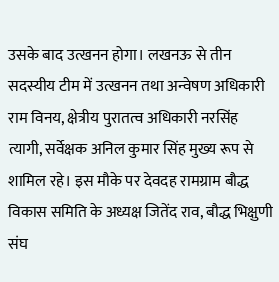उसके बाद उत्खनन होगा। लखनऊ से तीन सदस्यीय टीम में उत्खनन तथा अन्वेषण अधिकारी राम विनय, क्षेत्रीय पुरातत्व अधिकारी नरसिंह त्यागी, सर्वेक्षक अनिल कुमार सिंह मुख्य रूप से शामिल रहे। इस मौके पर देवदह रामग्राम बौद्ध विकास समिति के अध्यक्ष जितेंद राव, बौद्ध भिक्षुणी संघ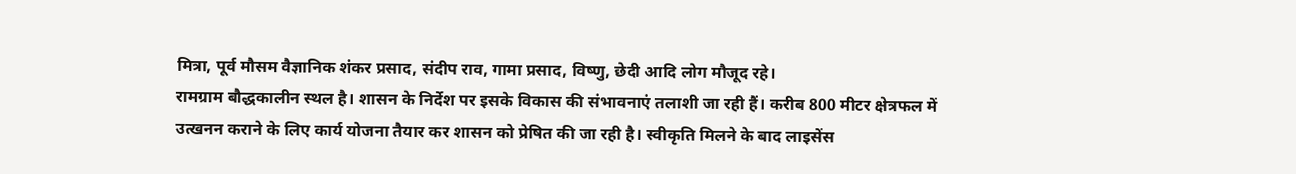मित्रा, पूर्व मौसम वैज्ञानिक शंकर प्रसाद, संदीप राव, गामा प्रसाद, विष्णु, छेदी आदि लोग मौजूद रहे।
रामग्राम बौद्धकालीन स्थल है। शासन के निर्देश पर इसके विकास की संभावनाएं तलाशी जा रही हैं। करीब 800 मीटर क्षेत्रफल में उत्खनन कराने के लिए कार्य योजना तैयार कर शासन को प्रेषित की जा रही है। स्वीकृति मिलने के बाद लाइसेंस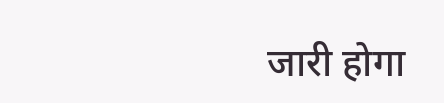जारी होगा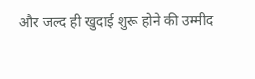और जल्द ही खुदाई शुरू होने की उम्मीद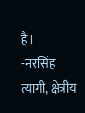है।
-नरसिंह त्यागी, क्षेत्रीय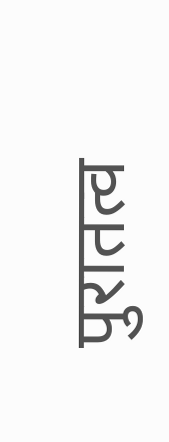पुरातत्व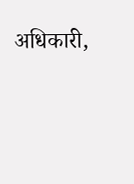अधिकारी,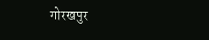गोरखपुर